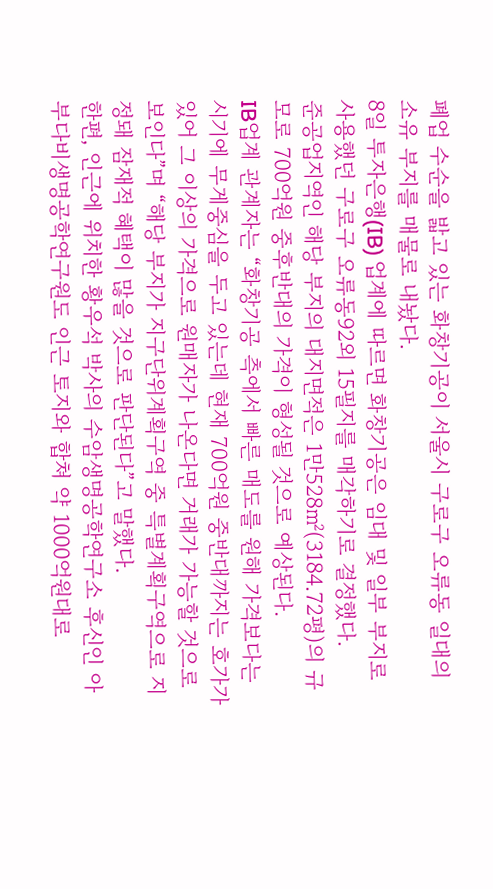폐업 수순을 밟고 있는 화창기공이 서울시 구로구 오류동 일대의 소유 부지를 매물로 내놨다.
8일 투자은행(IB) 업계에 따르면 화창기공은 임대 및 일부 부지로 사용했던 구로구 오류동92외 15필지를 매각하기로 결정했다.
준공업지역인 해당 부지의 대지면적은 1만528㎡(3184.72평)의 규모로 700억원 중후반대의 가격이 형성될 것으로 예상된다.
IB업계 관계자는 “화창기공 측에서 빠른 매도를 원해 가격보다는 시기에 무게중심을 두고 있는데 현재 700억원 중반대까지는 호가가 있어 그 이상의 가격으로 원매자가 나온다면 거래가 가능할 것으로 보인다”며 “해당 부지가 지구단위계획구역 중 특별계획구역으로 지정돼 잠재적 혜택이 많을 것으로 판단된다”고 말했다.
한편, 인근에 위치한 황우석 박사의 수암생명공학연구소 후신인 아부다비생명공학연구원도 인근 토지와 합쳐 약 1000억원대로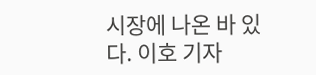시장에 나온 바 있다. 이호 기자